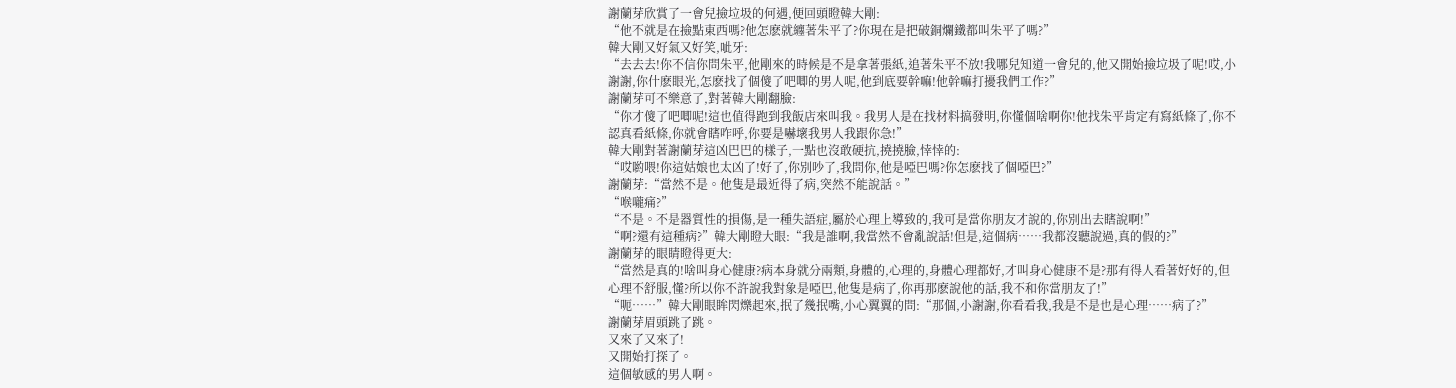謝蘭芽欣賞了一會兒撿垃圾的何遇,便回頭瞪韓大剛:
“他不就是在撿點東西嗎?他怎麽就纏著朱平了?你現在是把破銅爛鐵都叫朱平了嗎?”
韓大剛又好氣又好笑,呲牙:
“去去去!你不信你問朱平,他剛來的時候是不是拿著張紙,追著朱平不放!我哪兒知道一會兒的,他又開始撿垃圾了呢!哎,小謝謝,你什麽眼光,怎麽找了個傻了吧唧的男人呢,他到底要幹嘛!他幹嘛打擾我們工作?”
謝蘭芽可不樂意了,對著韓大剛翻臉:
“你才傻了吧唧呢!這也值得跑到我飯店來叫我。我男人是在找材料搞發明,你懂個啥啊你!他找朱平肯定有寫紙條了,你不認真看紙條,你就會瞎咋呼,你要是嚇壞我男人我跟你急!”
韓大剛對著謝蘭芽這凶巴巴的樣子,一點也沒敢硬抗,撓撓臉,悻悻的:
“哎喲喂!你這姑娘也太凶了!好了,你別吵了,我問你,他是啞巴嗎?你怎麽找了個啞巴?”
謝蘭芽:“當然不是。他隻是最近得了病,突然不能說話。”
“喉嚨痛?”
“不是。不是器質性的損傷,是一種失語症,屬於心理上導致的,我可是當你朋友才說的,你別出去瞎說啊!”
“啊?還有這種病?”韓大剛瞪大眼:“我是誰啊,我當然不會亂說話!但是,這個病……我都沒聽說過,真的假的?”
謝蘭芽的眼睛瞪得更大:
“當然是真的!啥叫身心健康?病本身就分兩類,身體的,心理的,身體心理都好,才叫身心健康不是?那有得人看著好好的,但心理不舒服,懂?所以你不許說我對象是啞巴,他隻是病了,你再那麽說他的話,我不和你當朋友了!”
“呃……”韓大剛眼眸閃爍起來,抿了幾抿嘴,小心翼翼的問:“那個,小謝謝,你看看我,我是不是也是心理……病了?”
謝蘭芽眉頭跳了跳。
又來了又來了!
又開始打探了。
這個敏感的男人啊。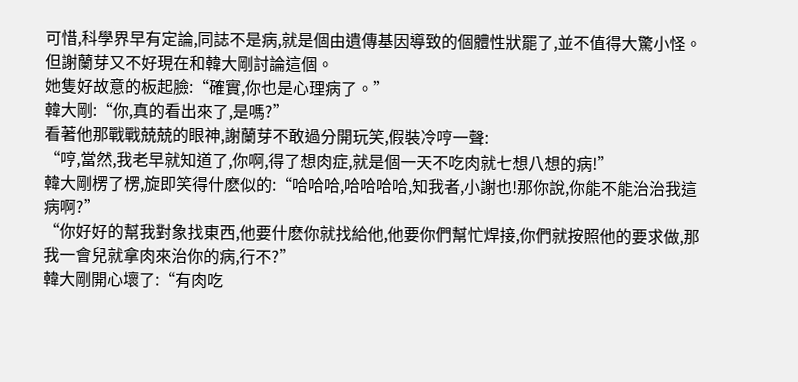可惜,科學界早有定論,同誌不是病,就是個由遺傳基因導致的個體性狀罷了,並不值得大驚小怪。
但謝蘭芽又不好現在和韓大剛討論這個。
她隻好故意的板起臉:“確實,你也是心理病了。”
韓大剛:“你,真的看出來了,是嗎?”
看著他那戰戰兢兢的眼神,謝蘭芽不敢過分開玩笑,假裝冷哼一聲:
“哼,當然,我老早就知道了,你啊,得了想肉症,就是個一天不吃肉就七想八想的病!”
韓大剛楞了楞,旋即笑得什麽似的:“哈哈哈,哈哈哈哈,知我者,小謝也!那你說,你能不能治治我這病啊?”
“你好好的幫我對象找東西,他要什麽你就找給他,他要你們幫忙焊接,你們就按照他的要求做,那我一會兒就拿肉來治你的病,行不?”
韓大剛開心壞了:“有肉吃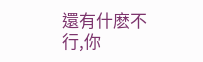還有什麽不行,你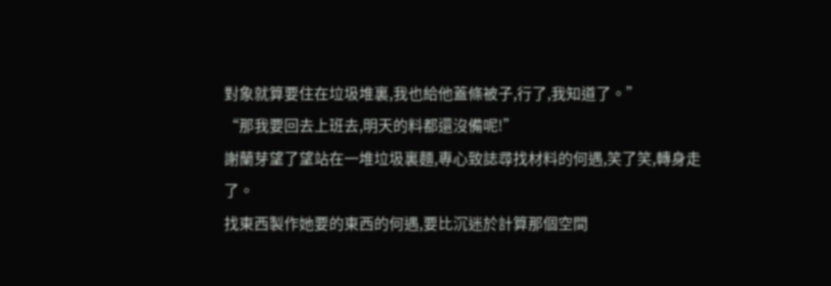對象就算要住在垃圾堆裏,我也給他蓋條被子,行了,我知道了。”
“那我要回去上班去,明天的料都還沒備呢!”
謝蘭芽望了望站在一堆垃圾裏麵,專心致誌尋找材料的何遇,笑了笑,轉身走了。
找東西製作她要的東西的何遇,要比沉迷於計算那個空間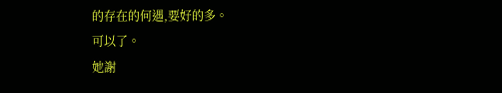的存在的何遇,要好的多。
可以了。
她謝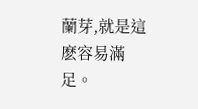蘭芽,就是這麽容易滿足。